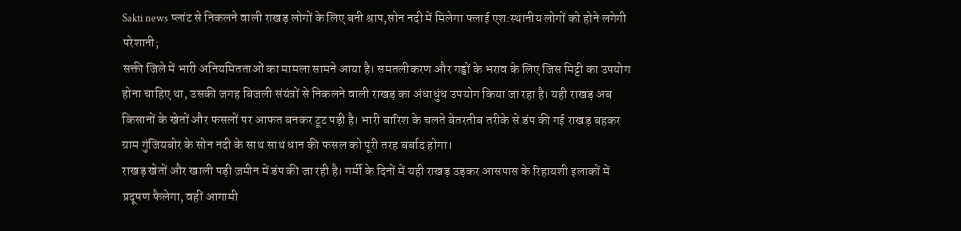Sakti news प्लांट से निकलने वाली राखड़ लोगों के लिए बनी श्राप,सोन नदी में मिलेगा फ्लाई एश:स्थानीय लोगों को होने लगेगी परेशानी;
सक्ती जिले में भारी अनियमितताओं का मामला सामने आया है। समतलीकरण और गड्ढों के भराव के लिए जिस मिट्टी का उपयोग होना चाहिए था, उसकी जगह बिजली संयंत्रों से निकलने वाली राखड़ का अंधाधुंध उपयोग किया जा रहा है। यही राखड़ अब किसानों के खेतों और फसलों पर आफत बनकर टूट पड़ी है। भारी बारिश के चलते बेतरतीब तरीके से डंप की गई राखड़ बहकर ग्राम गुंजियबोर के सोन नदी के साथ साथ धान की फसल को पूरी तरह बर्बाद होगा।
राखड़ खेतों और खाली पड़ी ज़मीन में डंप की जा रही है। गर्मी के दिनों में यही राखड़ उड़कर आसपास के रिहायशी इलाकों में प्रदूषण फैलेगा, वहीं आगामी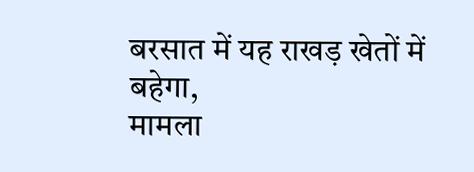बरसात में यह राखड़ खेतों में बहेगा,
मामला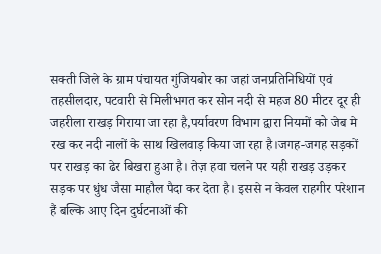सक्ती जिले के ग्राम पंचायत गुंजियबोर का जहां जनप्रतिनिधियों एवं तहसीलदार, पटवारी से मिलीभगत कर सोन नदी से महज 80 मीटर दूर ही जहरीला राखड़ गिराया जा रहा है,पर्यावरण विभाग द्वारा नियमों को जेब मे रख कर नदी नालों के साथ खिलवाड़ किया जा रहा है।जगह-जगह सड़कों पर राखड़ का ढेर बिखरा हुआ है। तेज़ हवा चलने पर यही राखड़ उड़कर सड़क पर धुंध जैसा माहौल पैदा कर देता है। इससे न केवल राहगीर परेशान हैं बल्कि आए दिन दुर्घटनाओं की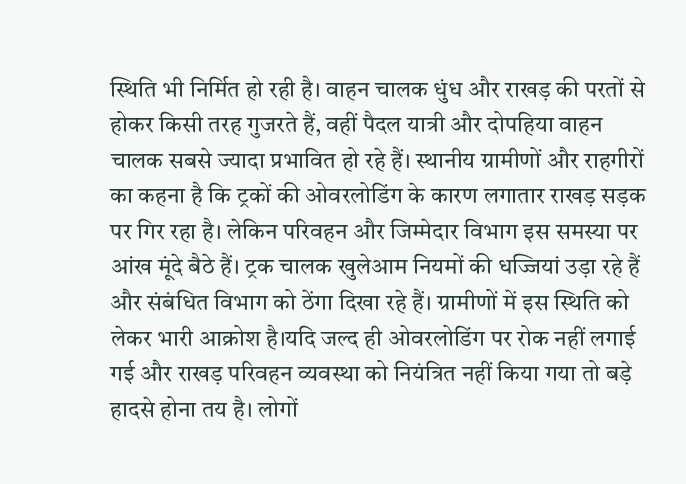स्थिति भी निर्मित हो रही है। वाहन चालक धुंध और राखड़ की परतों से होकर किसी तरह गुजरते हैं, वहीं पैदल यात्री और दोपहिया वाहन चालक सबसे ज्यादा प्रभावित हो रहे हैं। स्थानीय ग्रामीणों और राहगीरों का कहना है कि ट्रकों की ओवरलोडिंग के कारण लगातार राखड़ सड़क पर गिर रहा है। लेकिन परिवहन और जिम्मेदार विभाग इस समस्या पर आंख मूंदे बैठे हैं। ट्रक चालक खुलेआम नियमों की धज्जियां उड़ा रहे हैं और संबंधित विभाग को ठेंगा दिखा रहे हैं। ग्रामीणों में इस स्थिति को लेकर भारी आक्रोश है।यदि जल्द ही ओवरलोडिंग पर रोक नहीं लगाई गई और राखड़ परिवहन व्यवस्था को नियंत्रित नहीं किया गया तो बड़े हादसे होना तय है। लोगों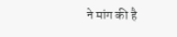ने मांग की है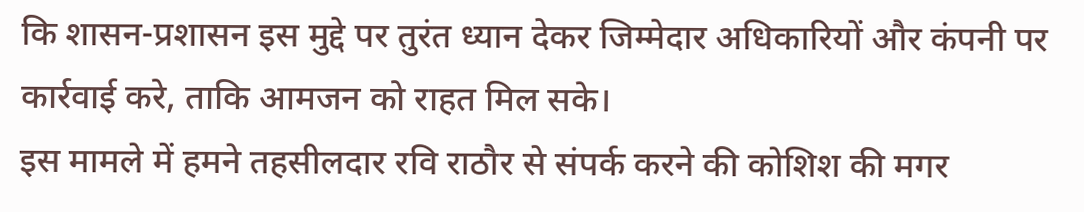कि शासन-प्रशासन इस मुद्दे पर तुरंत ध्यान देकर जिम्मेदार अधिकारियों और कंपनी पर कार्रवाई करे, ताकि आमजन को राहत मिल सके।
इस मामले में हमने तहसीलदार रवि राठौर से संपर्क करने की कोशिश की मगर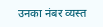उनका नंबर व्यस्त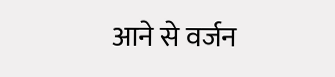आने से वर्जन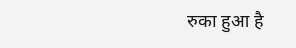रुका हुआ है